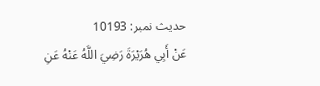حدیث نمبر: 10193
عَنْ أَبِي هُرَيْرَةَ رَضِيَ اللَّهُ عَنْهُ عَنِ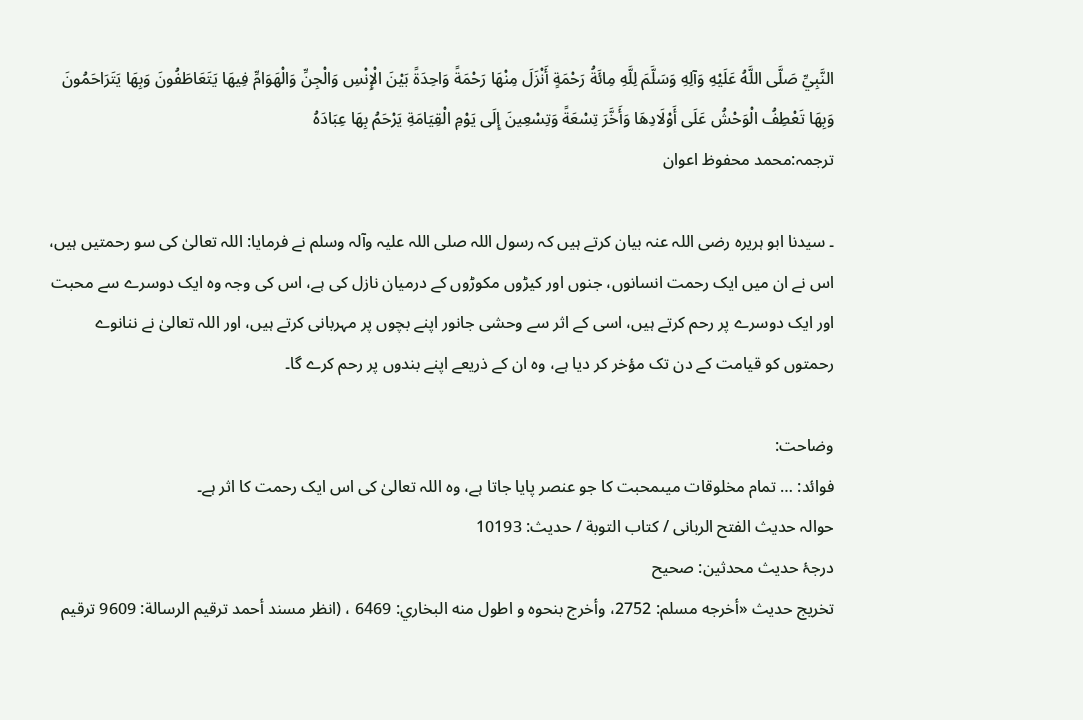النَّبِيِّ صَلَّى اللَّهُ عَلَيْهِ وَآلِهِ وَسَلَّمَ لِلَّهِ مِائَةُ رَحْمَةٍ أَنْزَلَ مِنْهَا رَحْمَةً وَاحِدَةً بَيْنَ الْإِنْسِ وَالْجِنِّ وَالْهَوَامِّ فِيهَا يَتَعَاطَفُونَ وَبِهَا يَتَرَاحَمُونَ وَبِهَا تَعْطِفُ الْوَحْشُ عَلَى أَوْلَادِهَا وَأَخَّرَ تِسْعَةً وَتِسْعِينَ إِلَى يَوْمِ الْقِيَامَةِ يَرْحَمُ بِهَا عِبَادَهُ
ترجمہ:محمد محفوظ اعوان

۔ سیدنا ابو ہریرہ رضی اللہ عنہ بیان کرتے ہیں کہ رسول اللہ صلی اللہ علیہ وآلہ وسلم نے فرمایا: اللہ تعالیٰ کی سو رحمتیں ہیں، اس نے ان میں ایک رحمت انسانوں، جنوں اور کیڑوں مکوڑوں کے درمیان نازل کی ہے، اس کی وجہ وہ ایک دوسرے سے محبت اور ایک دوسرے پر رحم کرتے ہیں، اسی کے اثر سے وحشی جانور اپنے بچوں پر مہربانی کرتے ہیں، اور اللہ تعالیٰ نے ننانوے رحمتوں کو قیامت کے دن تک مؤخر کر دیا ہے، وہ ان کے ذریعے اپنے بندوں پر رحم کرے گا۔

وضاحت:
فوائد: … تمام مخلوقات میںمحبت کا جو عنصر پایا جاتا ہے، وہ اللہ تعالیٰ کی اس ایک رحمت کا اثر ہے۔
حوالہ حدیث الفتح الربانی / كتاب التوبة / حدیث: 10193
درجۂ حدیث محدثین: صحیح
تخریج حدیث «أخرجه مسلم: 2752، وأخرج بنحوه و اطول منه البخاري: 6469 ، (انظر مسند أحمد ترقيم الرسالة: 9609 ترقیم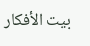بيت الأفكار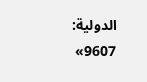الدولية: 9607»